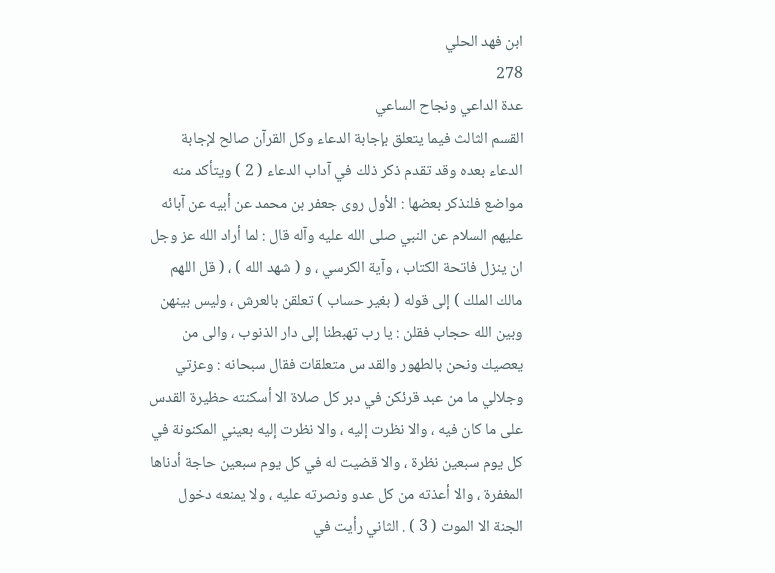ابن فهد الحلي
278
عدة الداعي ونجاح الساعي
القسم الثالث فيما يتعلق بإجابة الدعاء وكل القرآن صالح لإجابة الدعاء بعده وقد تقدم ذكر ذلك في آداب الدعاء ( 2 ) ويتأكد منه مواضع فلنذكر بعضها : الأول روى جعفر بن محمد عن أبيه عن آبائه عليهم السلام عن النبي صلى الله عليه وآله قال : لما أراد الله عز وجل ان ينزل فاتحة الكتاب ، وآية الكرسي ، و ( شهد الله ) ، ( قل اللهم مالك الملك ) إلى قوله ( بغير حساب ) تعلقن بالعرش ، وليس بينهن وبين الله حجاب فقلن : يا رب تهبطنا إلى دار الذنوب ، والى من يعصيك ونحن بالطهور والقد س متعلقات فقال سبحانه : وعزتي وجلالي ما من عبد قرئكن في دبر كل صلاة الا أسكنته حظيرة القدس على ما كان فيه ، والا نظرت إليه ، والا نظرت إليه بعيني المكنونة في كل يوم سبعين نظرة ، والا قضيت له في كل يوم سبعين حاجة أدناها المغفرة ، والا أعذته من كل عدو ونصرته عليه ، ولا يمنعه دخول الجنة الا الموت ( 3 ) . الثاني رأيت في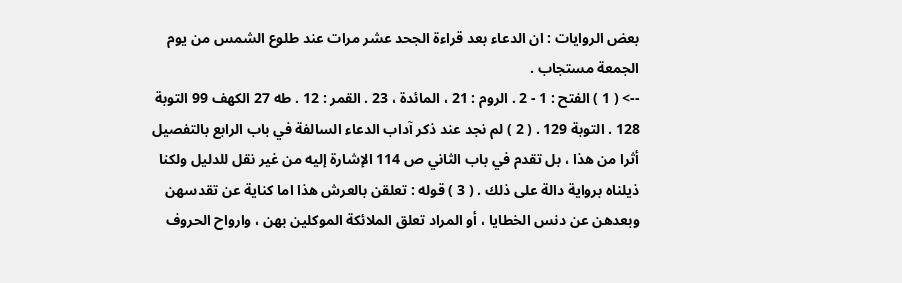بعض الروايات : ان الدعاء بعد قراءة الجحد عشر مرات عند طلوع الشمس من يوم الجمعة مستجاب .
--> ( 1 ) الفتح : 1 - 2 . الروم : 21 ، المائدة ، 23 . القمر : 12 . طه 27 الكهف 99 التوبة 128 . التوبة 129 . ( 2 ) لم نجد عند ذكر آداب الدعاء السالفة في باب الرابع بالتفصيل أثرا من هذا ، بل تقدم في باب الثاني ص 114 الإشارة إليه من غير نقل للدليل ولكنا ذيلناه برواية دالة على ذلك . ( 3 ) قوله : تعلقن بالعرش هذا اما كناية عن تقدسهن وبعدهن عن دنس الخطايا ، أو المراد تعلق الملائكة الموكلين بهن ، وارواح الحروف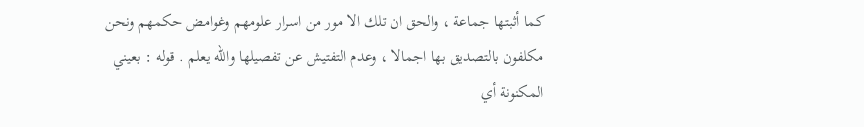كما أثبتها جماعة ، والحق ان تلك الا مور من اسرار علومهم وغوامض حكمهم ونحن مكلفون بالتصديق بها اجمالا ، وعدم التفتيش عن تفصيلها والله يعلم . قوله : بعيني المكنونة أي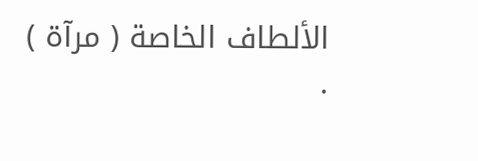الألطاف الخاصة ( مرآة ) .